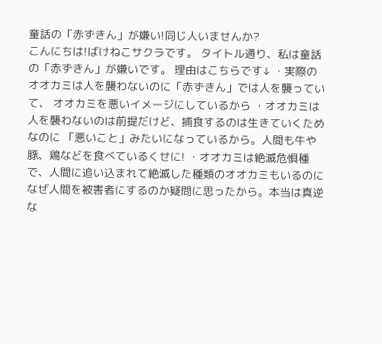童話の「赤ずきん」が嫌い!同じ人いませんか?
こんにちは!ばけねこサクラです。 タイトル通り、私は童話の「赤ずきん」が嫌いです。 理由はこちらです↓ ・実際のオオカミは人を襲わないのに「赤ずきん」では人を襲っていて、 オオカミを悪いイメージにしているから ・オオカミは人を襲わないのは前提だけど、捕食するのは生きていくためなのに 「悪いこと」みたいになっているから。人間も牛や豚、鶏などを食べているくせに! ・オオカミは絶滅危惧種で、人間に追い込まれて絶滅した種類のオオカミもいるのに なぜ人間を被害者にするのか疑問に思ったから。本当は真逆な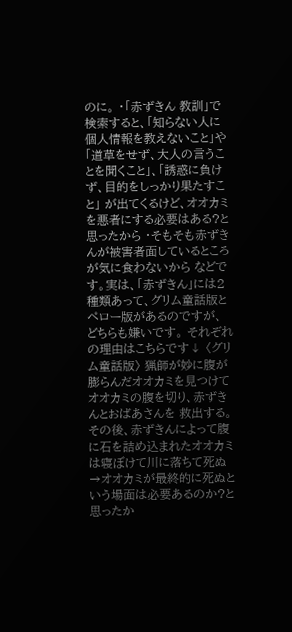のに。 ・「赤ずきん 教訓」で検索すると、「知らない人に個人情報を教えないこと」や 「道草をせず、大人の言うことを聞くこと」、「誘惑に負けず、目的をしっかり果たすこと」 が出てくるけど、オオカミを悪者にする必要はある?と思ったから ・そもそも赤ずきんが被害者面しているところが気に食わないから などです。実は、「赤ずきん」には2種類あって、グリム童話版とペロー版があるのですが、 どちらも嫌いです。 それぞれの理由はこちらです↓ 〈グリム童話版〉 猟師が妙に腹が膨らんだオオカミを見つけてオオカミの腹を切り、赤ずきんとおばあさんを 救出する。その後、赤ずきんによって腹に石を詰め込まれたオオカミは寝ぼけて川に落ちて死ぬ →オオカミが最終的に死ぬという場面は必要あるのか?と思ったか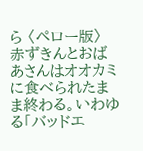ら 〈ペロー版〉 赤ずきんとおばあさんはオオカミに食べられたまま終わる。いわゆる「バッドエ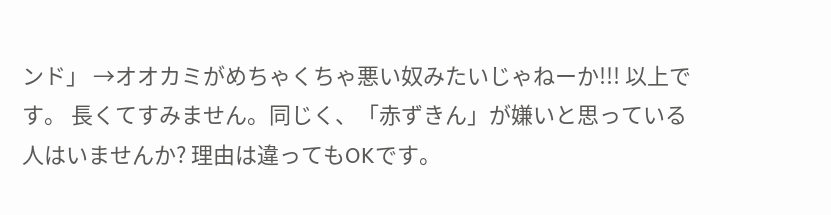ンド」 →オオカミがめちゃくちゃ悪い奴みたいじゃねーか!!! 以上です。 長くてすみません。同じく、「赤ずきん」が嫌いと思っている人はいませんか? 理由は違ってもOKです。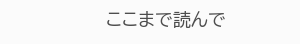ここまで読んで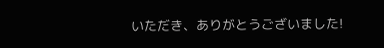いただき、ありがとうございました!